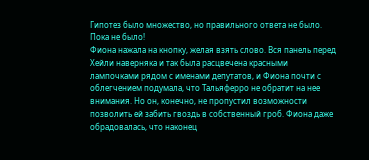Гипотез было множество, но правильного ответа не было. Пока не было!
Фиона нажала на кнопку, желая взять слово. Вся панель перед Хейли наверняка и так была расцвечена красными лампочками рядом с именами депутатов, и Фиона почти с облегчением подумала, что Тальяферро не обратит на нее внимания. Но он, конечно, не пропустил возможности позволить ей забить гвоздь в собственный гроб. Фиона даже обрадовалась, что наконец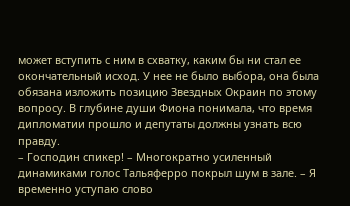может вступить с ним в схватку, каким бы ни стал ее окончательный исход. У нее не было выбора, она была обязана изложить позицию Звездных Окраин по этому вопросу. В глубине души Фиона понимала, что время дипломатии прошло и депутаты должны узнать всю правду.
– Господин спикер! – Многократно усиленный динамиками голос Тальяферро покрыл шум в зале. – Я временно уступаю слово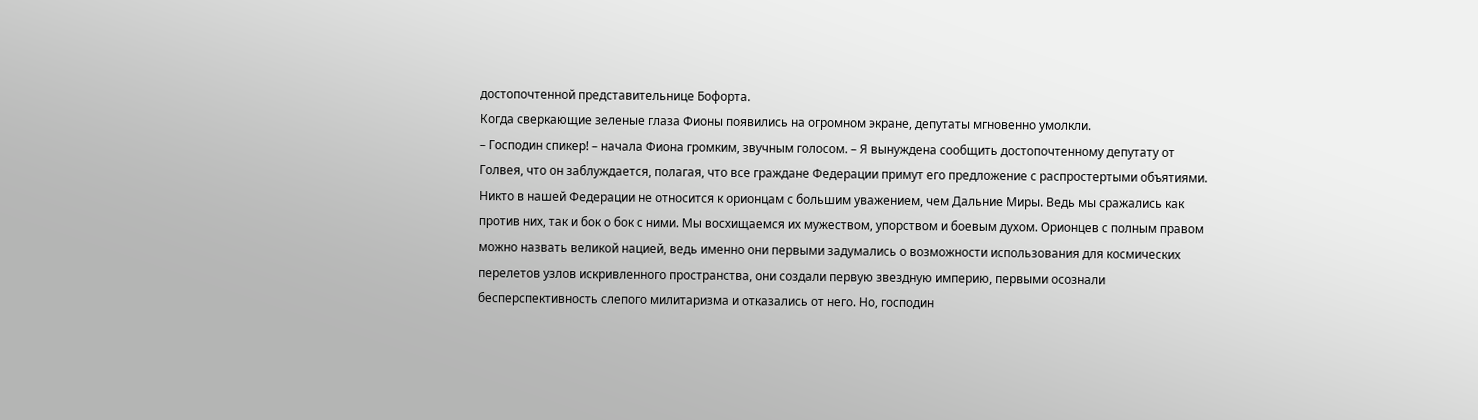достопочтенной представительнице Бофорта.
Когда сверкающие зеленые глаза Фионы появились на огромном экране, депутаты мгновенно умолкли.
– Господин спикер! – начала Фиона громким, звучным голосом. – Я вынуждена сообщить достопочтенному депутату от Голвея, что он заблуждается, полагая, что все граждане Федерации примут его предложение с распростертыми объятиями. Никто в нашей Федерации не относится к орионцам с большим уважением, чем Дальние Миры. Ведь мы сражались как против них, так и бок о бок с ними. Мы восхищаемся их мужеством, упорством и боевым духом. Орионцев с полным правом можно назвать великой нацией, ведь именно они первыми задумались о возможности использования для космических перелетов узлов искривленного пространства, они создали первую звездную империю, первыми осознали бесперспективность слепого милитаризма и отказались от него. Но, господин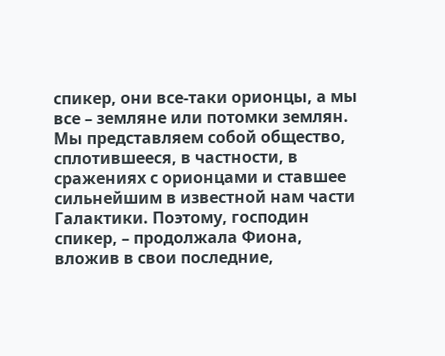спикер, они все-таки орионцы, а мы все – земляне или потомки землян. Мы представляем собой общество, сплотившееся, в частности, в сражениях с орионцами и ставшее сильнейшим в известной нам части Галактики. Поэтому, господин спикер, – продолжала Фиона, вложив в свои последние,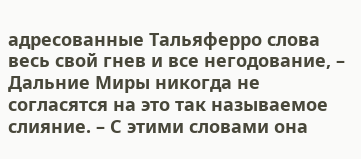адресованные Тальяферро слова весь свой гнев и все негодование, – Дальние Миры никогда не согласятся на это так называемое слияние. – С этими словами она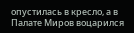опустилась в кресло, а в Палате Миров воцарился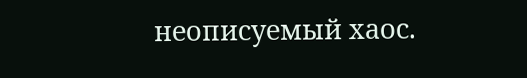неописуемый хаос.